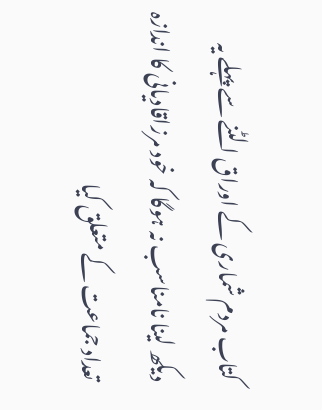کتاب مردم شماری کے اوراق الٹنے سے پہلے یہ دیکھ لینا نامناسب نہ ہوگا کہ خود مرزاقادیانی کا اندازہ تعداد جماعت کے متعلق کیا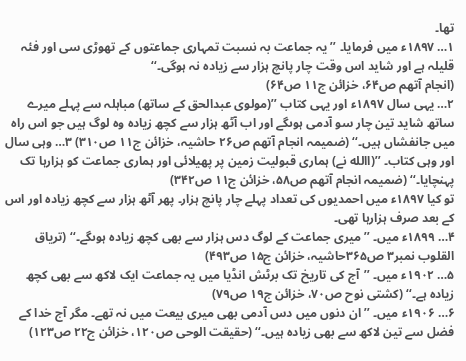تھا۔
۱… ۱۸۹۷ء میں فرمایا۔ ’’یہ جماعت بہ نسبت تمہاری جماعتوں کے تھوڑی سی اور فئہ قلیلہ ہے اور شاید اس وقت چار پانچ ہزار سے زیادہ نہ ہوگی۔‘‘
(انجام آتھم ص۶۴، خزائن ج۱۱ ص۶۴)
۲… یہی سال ۱۸۹۷ء اور یہی کتاب ’’(مولوی عبدالحق کے ساتھ) مباہلہ سے پہلے میرے ساتھ شاید تین چار سو آدمی ہوںگے اور اب آٹھ ہزار سے کچھ زیادہ وہ لوگ ہیں جو اس راہ میں جانفشاں ہیں۔‘‘ (ضمیمہ انجام آتھم ص۲۶ حاشیہ، خزائن ج۱۱ ص۳۱۰) ۳… وہی سال اور وہی کتاب۔ ’’(االله نے) ہماری قبولیت زمین پر پھیلائی اور ہماری جماعت کو ہزارہا تک پہنچایا۔‘‘ (ضمیمہ انجام آتھم ص۵۸، خزائن ج۱۱ ص۳۴۲)
تو کیا ۱۸۹۷ء میں احمدیوں کی تعداد پہلے چار پانچ ہزار۔ پھر آٹھ ہزار سے کچھ زیادہ اور اس کے بعد صرف ہزارہا تھی۔
۴… ۱۸۹۹ء میں۔ ’’میری جماعت کے لوگ دس ہزار سے بھی کچھ زیادہ ہوںگے۔‘‘ (تریاق القلوب نمبر۳ ص۳۶۵حاشیہ، خزائن ج۱۵ ص۴۹۳)
۵… ۱۹۰۲ء میں۔ ’’آج کی تاریخ تک برٹش انڈیا میں یہ جماعت ایک لاکھ سے بھی کچھ زیادہ ہے۔‘‘ (کشتی نوح ص۷۰، خزائن ج۱۹ ص۷۹)
۶… ۱۹۰۶ء میں۔ ’’ان دنوں میں دس آدمی بھی میری بیعت میں نہ تھے۔ مگر آج خدا کے فضل سے تین لاکھ سے بھی زیادہ ہیں۔‘‘ (حقیقت الوحی ص۱۲۰، خزائن ج۲۲ ص۱۲۳)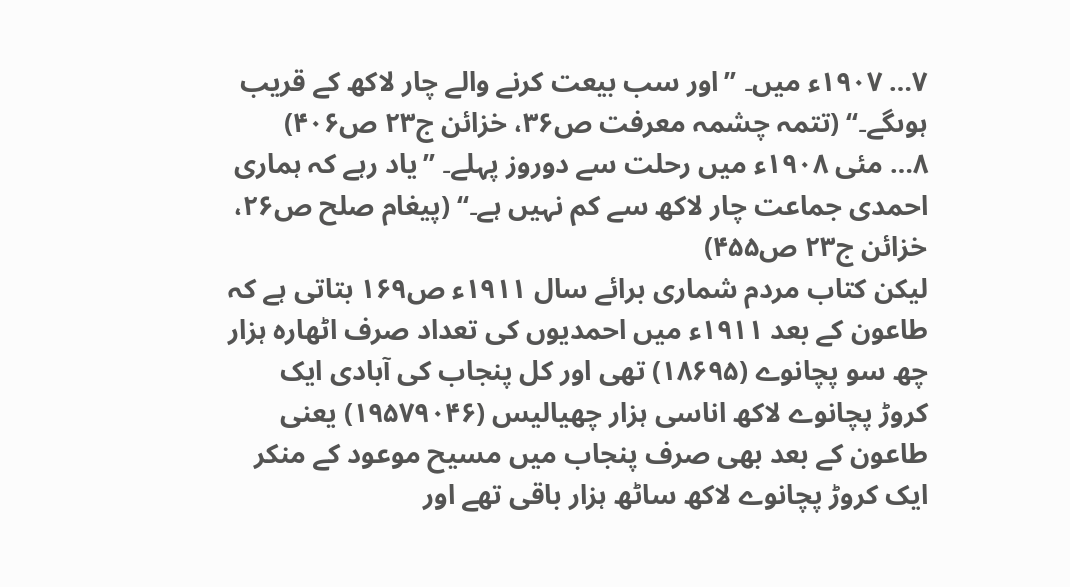۷… ۱۹۰۷ء میں۔ ’’اور سب بیعت کرنے والے چار لاکھ کے قریب ہوںگے۔‘‘ (تتمہ چشمہ معرفت ص۳۶، خزائن ج۲۳ ص۴۰۶)
۸… مئی ۱۹۰۸ء میں رحلت سے دوروز پہلے۔ ’’یاد رہے کہ ہماری احمدی جماعت چار لاکھ سے کم نہیں ہے۔‘‘ (پیغام صلح ص۲۶، خزائن ج۲۳ ص۴۵۵)
لیکن کتاب مردم شماری برائے سال ۱۹۱۱ء ص۱۶۹ بتاتی ہے کہ طاعون کے بعد ۱۹۱۱ء میں احمدیوں کی تعداد صرف اٹھارہ ہزار چھ سو پچانوے (۱۸۶۹۵) تھی اور کل پنجاب کی آبادی ایک کروڑ پچانوے لاکھ اناسی ہزار چھیالیس (۱۹۵۷۹۰۴۶) یعنی طاعون کے بعد بھی صرف پنجاب میں مسیح موعود کے منکر ایک کروڑ پچانوے لاکھ ساٹھ ہزار باقی تھے اور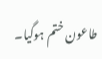طاعون ختم ہوگیا۔